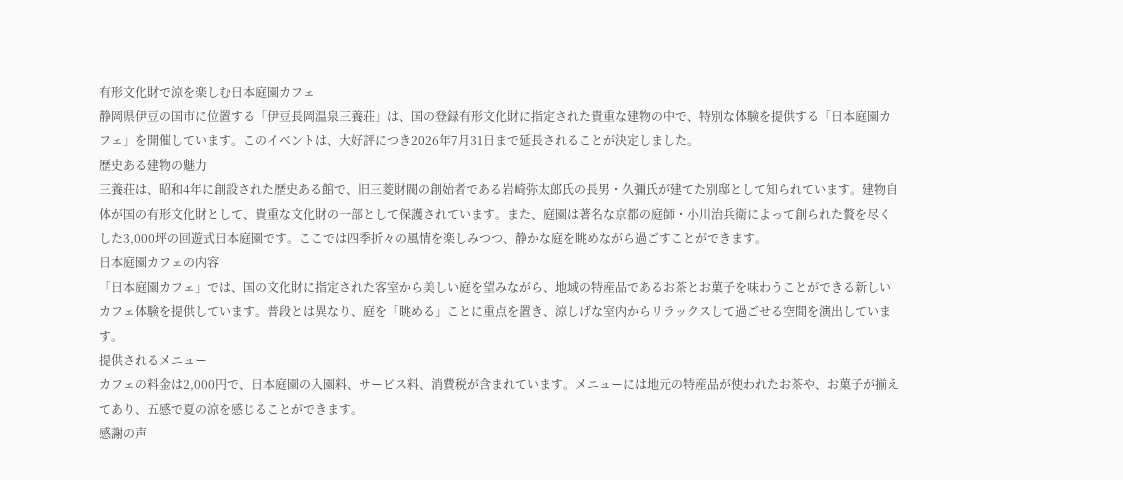有形文化財で涼を楽しむ日本庭園カフェ
静岡県伊豆の国市に位置する「伊豆長岡温泉三養荘」は、国の登録有形文化財に指定された貴重な建物の中で、特別な体験を提供する「日本庭園カフェ」を開催しています。このイベントは、大好評につき2026年7月31日まで延長されることが決定しました。
歴史ある建物の魅力
三養荘は、昭和4年に創設された歴史ある館で、旧三菱財閥の創始者である岩崎弥太郎氏の長男・久彌氏が建てた別邸として知られています。建物自体が国の有形文化財として、貴重な文化財の一部として保護されています。また、庭園は著名な京都の庭師・小川治兵衛によって創られた贅を尽くした3,000坪の回遊式日本庭園です。ここでは四季折々の風情を楽しみつつ、静かな庭を眺めながら過ごすことができます。
日本庭園カフェの内容
「日本庭園カフェ」では、国の文化財に指定された客室から美しい庭を望みながら、地域の特産品であるお茶とお菓子を味わうことができる新しいカフェ体験を提供しています。普段とは異なり、庭を「眺める」ことに重点を置き、涼しげな室内からリラックスして過ごせる空間を演出しています。
提供されるメニュー
カフェの料金は2,000円で、日本庭園の入園料、サービス料、消費税が含まれています。メニューには地元の特産品が使われたお茶や、お菓子が揃えてあり、五感で夏の涼を感じることができます。
感謝の声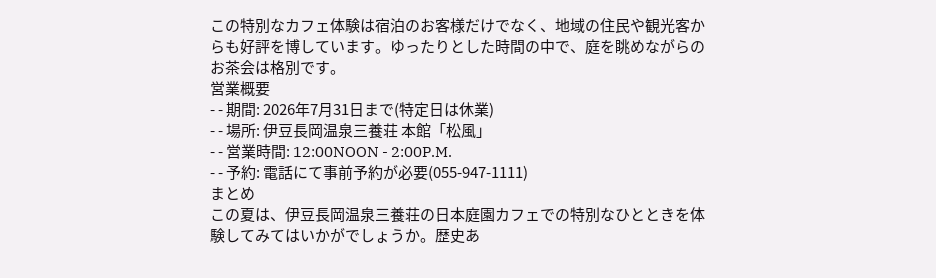この特別なカフェ体験は宿泊のお客様だけでなく、地域の住民や観光客からも好評を博しています。ゆったりとした時間の中で、庭を眺めながらのお茶会は格別です。
営業概要
- - 期間: 2026年7月31日まで(特定日は休業)
- - 場所: 伊豆長岡温泉三養荘 本館「松風」
- - 営業時間: 12:00NOON - 2:00P.M.
- - 予約: 電話にて事前予約が必要(055-947-1111)
まとめ
この夏は、伊豆長岡温泉三養荘の日本庭園カフェでの特別なひとときを体験してみてはいかがでしょうか。歴史あ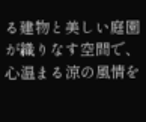る建物と美しい庭園が織りなす空間で、心温まる涼の風情を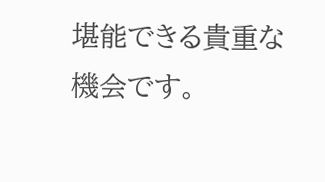堪能できる貴重な機会です。